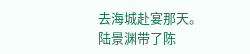去海城赴宴那天。
陆景渊带了陈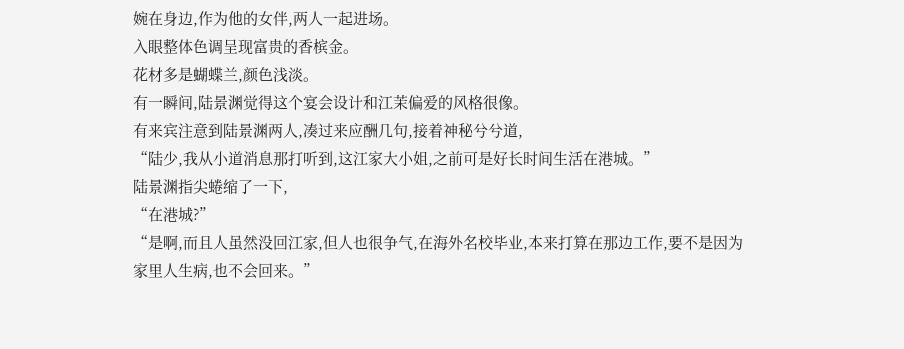婉在身边,作为他的女伴,两人一起进场。
入眼整体色调呈现富贵的香槟金。
花材多是蝴蝶兰,颜色浅淡。
有一瞬间,陆景渊觉得这个宴会设计和江茉偏爱的风格很像。
有来宾注意到陆景渊两人,凑过来应酬几句,接着神秘兮兮道,
“陆少,我从小道消息那打听到,这江家大小姐,之前可是好长时间生活在港城。”
陆景渊指尖蜷缩了一下,
“在港城?”
“是啊,而且人虽然没回江家,但人也很争气,在海外名校毕业,本来打算在那边工作,要不是因为家里人生病,也不会回来。”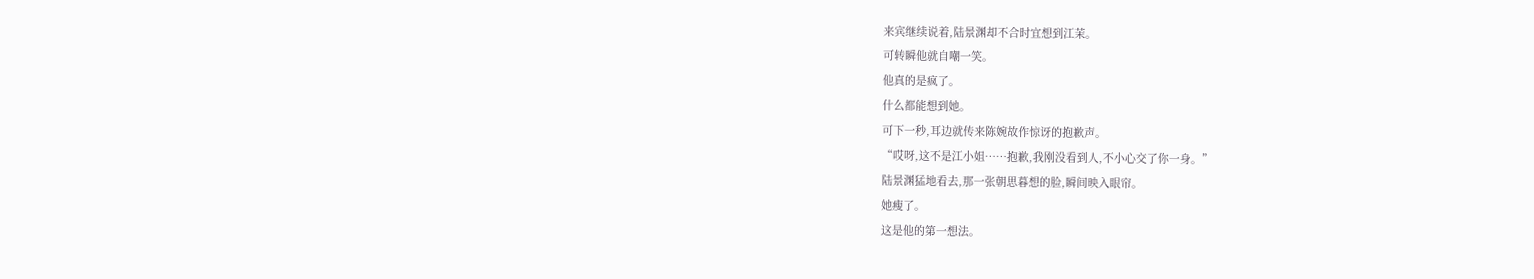来宾继续说着,陆景渊却不合时宜想到江茉。
可转瞬他就自嘲一笑。
他真的是疯了。
什么都能想到她。
可下一秒,耳边就传来陈婉故作惊讶的抱歉声。
“哎呀,这不是江小姐……抱歉,我刚没看到人,不小心交了你一身。”
陆景渊猛地看去,那一张朝思暮想的脸,瞬间映入眼帘。
她瘦了。
这是他的第一想法。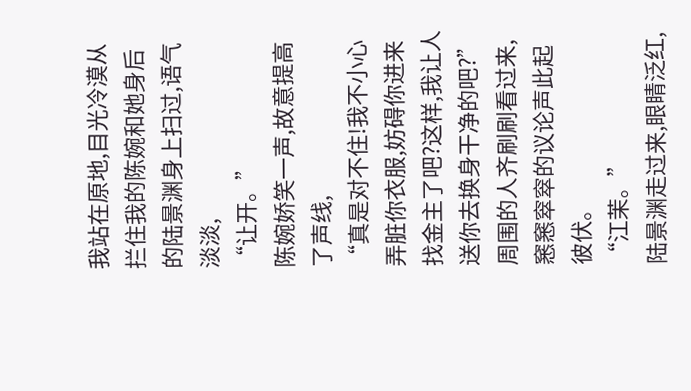我站在原地,目光冷漠从拦住我的陈婉和她身后的陆景渊身上扫过,语气淡淡,
“让开。”
陈婉娇笑一声,故意提高了声线,
“真是对不住!我不小心弄脏你衣服,妨碍你进来找金主了吧?这样,我让人送你去换身干净的吧?”
周围的人齐刷刷看过来,窸窸窣窣的议论声此起彼伏。
“江茉。”
陆景渊走过来,眼睛泛红,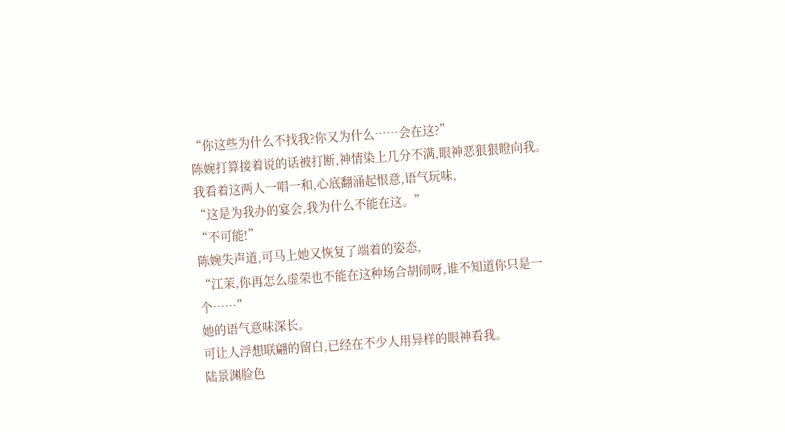“你这些为什么不找我?你又为什么……会在这?”
陈婉打算接着说的话被打断,神情染上几分不满,眼神恶狠狠瞪向我。
我看着这两人一唱一和,心底翻涌起恨意,语气玩味,
“这是为我办的宴会,我为什么不能在这。”
“不可能!”
陈婉失声道,可马上她又恢复了端着的姿态,
“江茉,你再怎么虚荣也不能在这种场合胡闹呀,谁不知道你只是一个……”
她的语气意味深长。
可让人浮想联翩的留白,已经在不少人用异样的眼神看我。
陆景渊脸色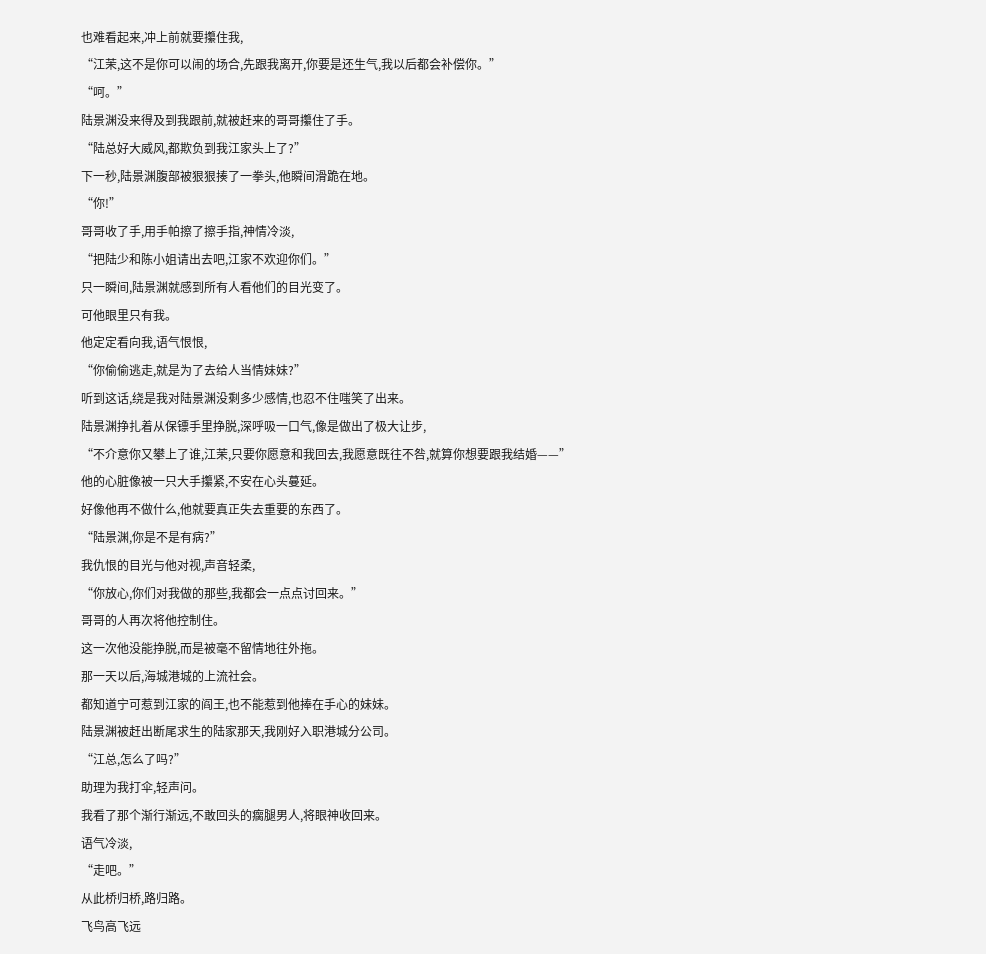也难看起来,冲上前就要攥住我,
“江茉,这不是你可以闹的场合,先跟我离开,你要是还生气,我以后都会补偿你。”
“呵。”
陆景渊没来得及到我跟前,就被赶来的哥哥攥住了手。
“陆总好大威风,都欺负到我江家头上了?”
下一秒,陆景渊腹部被狠狠揍了一拳头,他瞬间滑跪在地。
“你!”
哥哥收了手,用手帕擦了擦手指,神情冷淡,
“把陆少和陈小姐请出去吧,江家不欢迎你们。”
只一瞬间,陆景渊就感到所有人看他们的目光变了。
可他眼里只有我。
他定定看向我,语气恨恨,
“你偷偷逃走,就是为了去给人当情妹妹?”
听到这话,绕是我对陆景渊没剩多少感情,也忍不住嗤笑了出来。
陆景渊挣扎着从保镖手里挣脱,深呼吸一口气,像是做出了极大让步,
“不介意你又攀上了谁,江茉,只要你愿意和我回去,我愿意既往不咎,就算你想要跟我结婚——”
他的心脏像被一只大手攥紧,不安在心头蔓延。
好像他再不做什么,他就要真正失去重要的东西了。
“陆景渊,你是不是有病?”
我仇恨的目光与他对视,声音轻柔,
“你放心,你们对我做的那些,我都会一点点讨回来。”
哥哥的人再次将他控制住。
这一次他没能挣脱,而是被毫不留情地往外拖。
那一天以后,海城港城的上流社会。
都知道宁可惹到江家的阎王,也不能惹到他捧在手心的妹妹。
陆景渊被赶出断尾求生的陆家那天,我刚好入职港城分公司。
“江总,怎么了吗?”
助理为我打伞,轻声问。
我看了那个渐行渐远,不敢回头的瘸腿男人,将眼神收回来。
语气冷淡,
“走吧。”
从此桥归桥,路归路。
飞鸟高飞远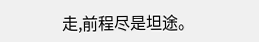走,前程尽是坦途。